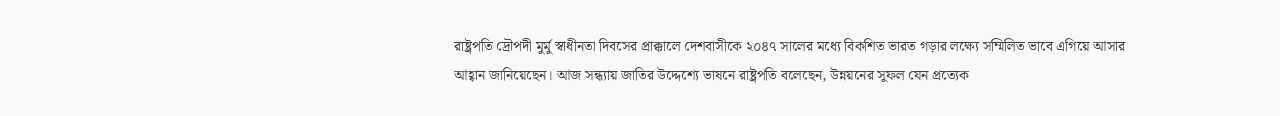রাষ্ট্রপতি দ্রৌপদী মুর্মু স্বাধীনতা দিবসের প্রাক্কালে দেশবাসীকে ২০৪৭ সালের মধ্যে বিকশিত ভারত গড়ার লক্ষ্যে সম্মিলিত ভাবে এগিয়ে আসার আহ্বান জানিয়েছেন। আজ সন্ধ্যায় জাতির উদ্দেশ্যে ভাষনে রাষ্ট্রপতি বলেছেন, উন্নয়নের সুফল যেন প্রত্যেক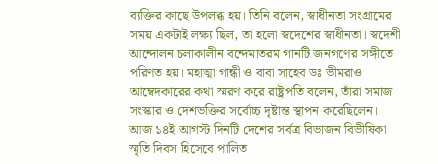ব্যক্তির কাছে উপলব্ধ হয়। তিনি বলেন, স্বাধীনতা সংগ্রামের সময় একটাই লক্ষ্য ছিল, তা হলো স্বদেশের স্বাধীনতা। স্বদেশী আন্দোলন চলাকালীন বন্দেমাতরম গানটি জনগণের সঙ্গীতে পরিণত হয়। মহাত্মা গান্ধী ও বাবা সাহেব ডঃ ভীমরাও আম্বেদকারের কথা স্মরণ করে রাষ্ট্রপতি বলেন, তাঁরা সমাজ সংস্কার ও দেশভক্তির সর্বোচ্চ দৃষ্টান্ত স্থাপন করেছিলেন।
আজ ১৪ই আগস্ট দিনটি দেশের সর্বত্র বিভাজন বিভীষিকা স্মৃতি দিবস হিসেবে পালিত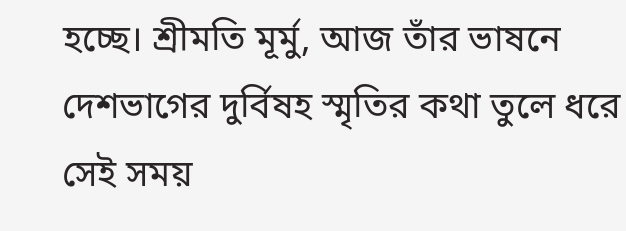হচ্ছে। শ্রীমতি মূর্মু, আজ তাঁর ভাষনে দেশভাগের দুর্বিষহ স্মৃতির কথা তুলে ধরে সেই সময়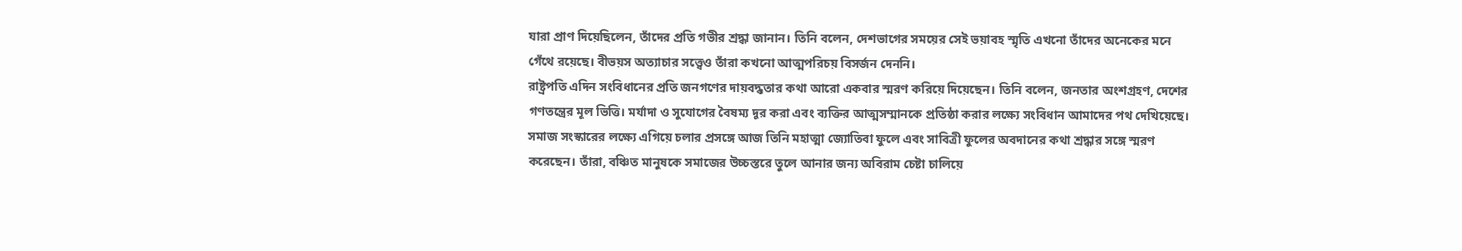যারা প্রাণ দিয়েছিলেন, তাঁদের প্রতি গভীর শ্রদ্ধা জানান। তিনি বলেন, দেশভাগের সময়ের সেই ভয়াবহ স্মৃতি এখনো তাঁদের অনেকের মনে গেঁথে রয়েছে। বীভয়স অত্যাচার সত্ত্বেও তাঁরা কখনো আত্মপরিচয় বিসর্জন দেননি।
রাষ্ট্রপতি এদিন সংবিধানের প্রতি জনগণের দায়বদ্ধতার কথা আরো একবার স্মরণ করিয়ে দিয়েছেন। তিনি বলেন, জনতার অংশগ্রহণ, দেশের গণতন্ত্রের মূল ভিত্তি। মর্যাদা ও সুযোগের বৈষম্য দূর করা এবং ব্যক্তির আত্মসম্মানকে প্রতিষ্ঠা করার লক্ষ্যে সংবিধান আমাদের পথ দেখিয়েছে।
সমাজ সংস্কারের লক্ষ্যে এগিয়ে চলার প্রসঙ্গে আজ তিনি মহাত্মা জ্যোতিবা ফুলে এবং সাবিত্রী ফুলের অবদানের কথা শ্রদ্ধার সঙ্গে স্মরণ করেছেন। তাঁরা, বঞ্চিত মানুষকে সমাজের উচ্চস্তরে তুলে আনার জন্য অবিরাম চেষ্টা চালিয়ে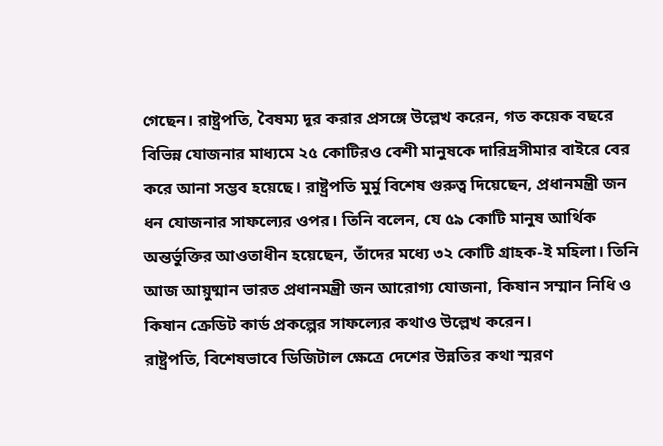গেছেন। রাষ্ট্রপতি, বৈষম্য দূর করার প্রসঙ্গে উল্লেখ করেন, গত কয়েক বছরে বিভিন্ন যোজনার মাধ্যমে ২৫ কোটিরও বেশী মানুষকে দারিদ্রসীমার বাইরে বের করে আনা সম্ভব হয়েছে। রাষ্ট্রপতি মুর্মু বিশেষ গুরুত্ব দিয়েছেন, প্রধানমন্ত্রী জন ধন যোজনার সাফল্যের ওপর। তিনি বলেন, যে ৫৯ কোটি মানুষ আর্থিক অন্তর্ভুক্তির আওতাধীন হয়েছেন, তাঁদের মধ্যে ৩২ কোটি গ্রাহক-ই মহিলা। তিনি আজ আয়ুষ্মান ভারত প্রধানমন্ত্রী জন আরোগ্য যোজনা, কিষান সম্মান নিধি ও কিষান ক্রেডিট কার্ড প্রকল্পের সাফল্যের কথাও উল্লেখ করেন।
রাষ্ট্রপতি, বিশেষভাবে ডিজিটাল ক্ষেত্রে দেশের উন্নতির কথা স্মরণ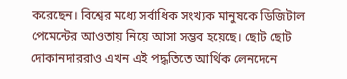করেছেন। বিশ্বের মধ্যে সর্বাধিক সংখ্যক মানুষকে ডিজিটাল পেমেন্টের আওতায় নিয়ে আসা সম্ভব হয়েছে। ছোট ছোট দোকানদাররাও এখন এই পদ্ধতিতে আর্থিক লেনদেনে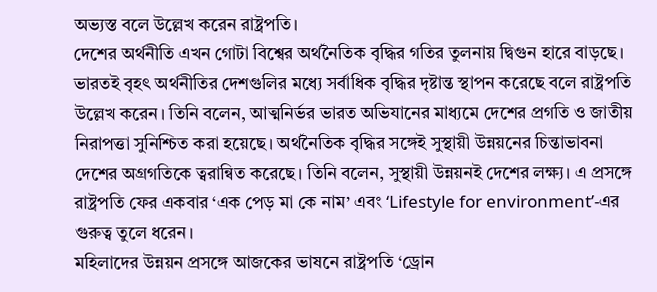অভ্যস্ত বলে উল্লেখ করেন রাষ্ট্রপতি।
দেশের অর্থনীতি এখন গোটা বিশ্বের অর্থনৈতিক বৃদ্ধির গতির তুলনায় দ্বিগুন হারে বাড়ছে। ভারতই বৃহৎ অর্থনীতির দেশগুলির মধ্যে সর্বাধিক বৃদ্ধির দৃষ্টান্ত স্থাপন করেছে বলে রাষ্ট্রপতি উল্লেখ করেন। তিনি বলেন, আত্মনির্ভর ভারত অভিযানের মাধ্যমে দেশের প্রগতি ও জাতীয় নিরাপত্তা সুনিশ্চিত করা হয়েছে। অর্থনৈতিক বৃদ্ধির সঙ্গেই সুস্থায়ী উন্নয়নের চিন্তাভাবনা দেশের অগ্রগতিকে ত্বরান্বিত করেছে। তিনি বলেন, সুস্থায়ী উন্নয়নই দেশের লক্ষ্য। এ প্রসঙ্গে রাষ্ট্রপতি ফের একবার ‘এক পেড় মা কে নাম’ এবং ‘Lifestyle for environment’-এর গুরুত্ব তুলে ধরেন।
মহিলাদের উন্নয়ন প্রসঙ্গে আজকের ভাষনে রাষ্ট্রপতি ‘ড্রোন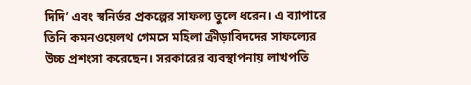দিদি’ এবং স্বনির্ভর প্রকল্পের সাফল্য তুলে ধরেন। এ ব্যাপারে তিনি কমনওয়েলথ গেমসে মহিলা ক্রীড়াবিদদের সাফল্যের উচ্চ প্রশংসা করেছেন। সরকারের ব্যবস্থাপনায় লাখপতি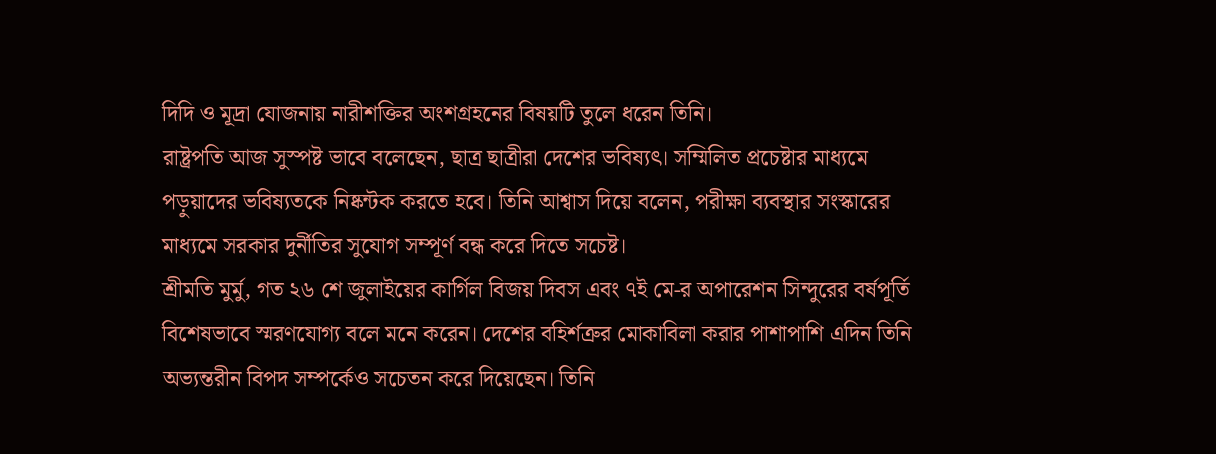দিদি ও মূদ্রা যোজনায় নারীশক্তির অংশগ্রহনের বিষয়টি তুলে ধরেন তিনি।
রাষ্ট্রপতি আজ সুস্পষ্ট ভাবে বলেছেন, ছাত্র ছাত্রীরা দেশের ভবিষ্যৎ। সম্মিলিত প্রচেষ্টার মাধ্যমে পড়ুয়াদের ভবিষ্যতকে নিষ্কন্টক করতে হবে। তিনি আশ্বাস দিয়ে বলেন, পরীক্ষা ব্যবস্থার সংস্কারের মাধ্যমে সরকার দুর্নীতির সুযোগ সম্পূর্ণ বন্ধ করে দিতে সচেষ্ট।
শ্রীমতি মুর্মু, গত ২৬ শে জুলাইয়ের কার্গিল বিজয় দিবস এবং ৭ই মে-র অপারেশন সিন্দুরের বর্ষপূর্তি বিশেষভাবে স্মরণযোগ্য বলে মনে করেন। দেশের বহির্শত্রুর মোকাবিলা করার পাশাপাশি এদিন তিনি অভ্যন্তরীন বিপদ সম্পর্কেও সচেতন করে দিয়েছেন। তিনি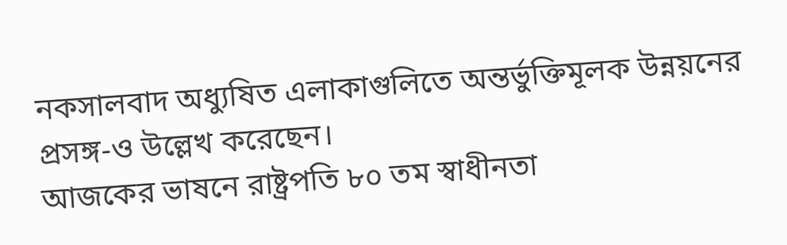নকসালবাদ অধ্যুষিত এলাকাগুলিতে অন্তর্ভুক্তিমূলক উন্নয়নের প্রসঙ্গ-ও উল্লেখ করেছেন।
আজকের ভাষনে রাষ্ট্রপতি ৮০ তম স্বাধীনতা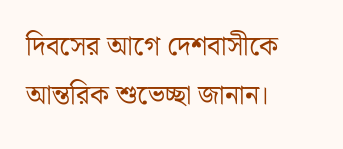দিবসের আগে দেশবাসীকে আন্তরিক শুভেচ্ছা জানান।